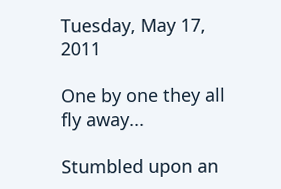Tuesday, May 17, 2011

One by one they all fly away...

Stumbled upon an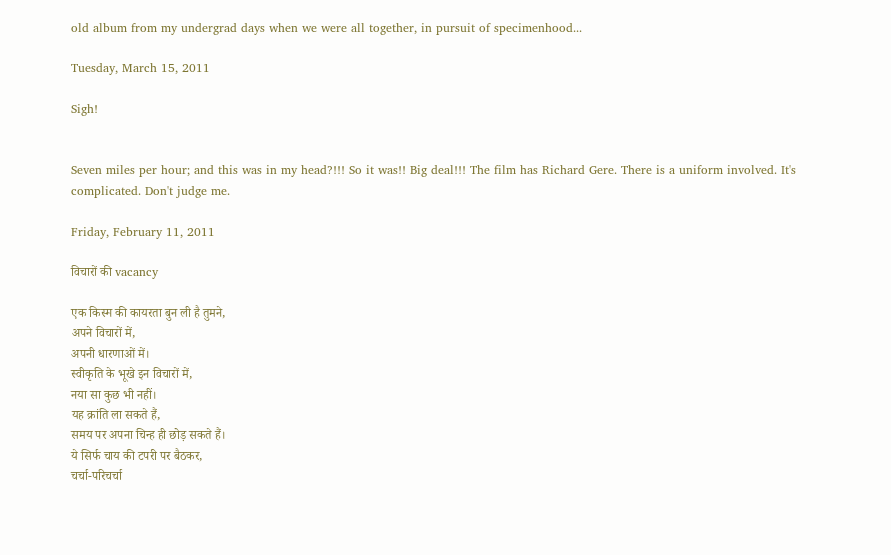old album from my undergrad days when we were all together, in pursuit of specimenhood...

Tuesday, March 15, 2011

Sigh!


Seven miles per hour; and this was in my head?!!! So it was!! Big deal!!! The film has Richard Gere. There is a uniform involved. It's complicated. Don't judge me.

Friday, February 11, 2011

विचारों की vacancy

एक किस्म की कायरता बुन ली है तुमने,
अपने विचारों में,
अपनी धारणाओं में।
स्वीकृति के भूखे इन विचारों में,
नया सा कुछ भी नहीं।
यह क्रांति ला सकते हैं,
समय पर अपना चिन्ह ही छोड़ सकते हैं।
ये सिर्फ चाय की टपरी पर बैठकर,
चर्चा-परिचर्चा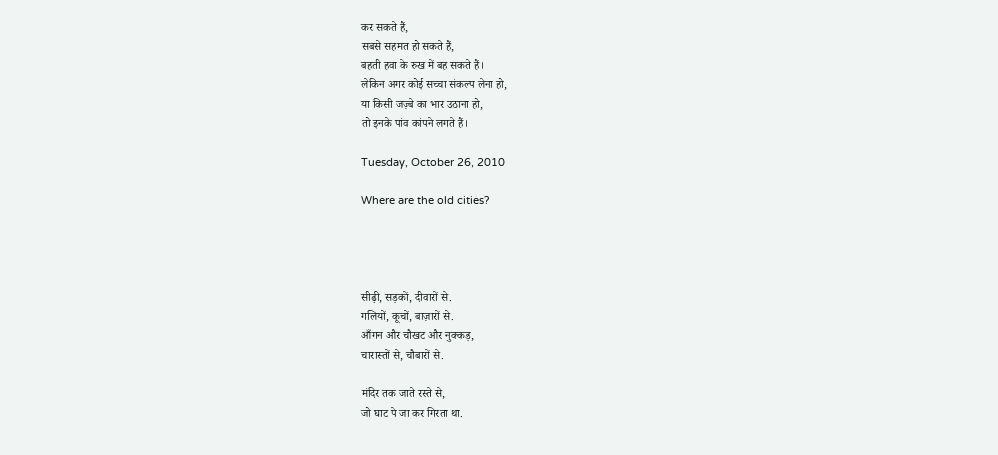कर सकते हैं,
सबसे सहमत हो सकते हैं,
बहती हवा के रुख में बह सकते हैं।
लेकिन अगर कोई सच्चा संकल्प लेना हो,
या किसी जज़्बे का भार उठाना हो,
तो इनके पांव कांपने लगते हैं।

Tuesday, October 26, 2010

Where are the old cities?




सीढ़ी, सड़कों, दीवारों से.
गलियों, कूचों, बाज़ारों से.
आँगन और चौखट और नुक्कड़,
चारास्तों से, चौबारों से.

मंदिर तक जाते रस्ते से,
जो घाट पे जा कर गिरता था.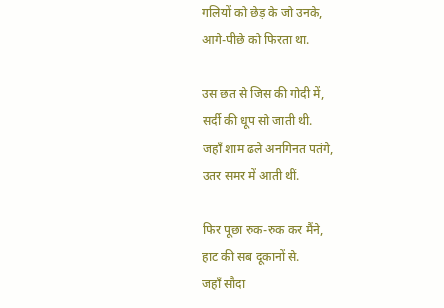गलियों को छेड़ के जो उनके,
आगे-पीछे को फिरता था.

उस छत से जिस की गोदी में,
सर्दी की धूप सो जाती थी.
जहाँ शाम ढले अनगिनत पतंगे,
उतर समर में आती थीं.

फिर पूछा रुक-रुक कर मैंने,
हाट की सब दूकानों से.
जहाँ सौदा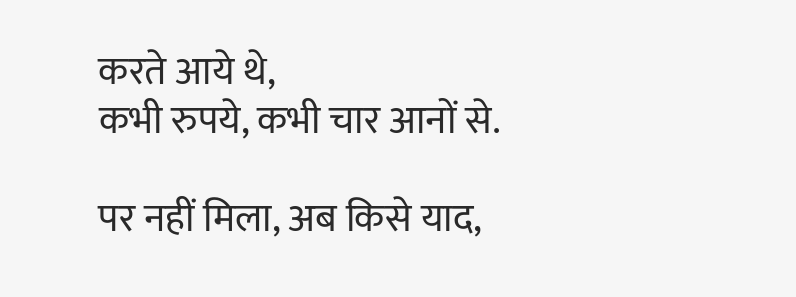करते आये थे,
कभी रुपये, कभी चार आनों से.

पर नहीं मिला, अब किसे याद,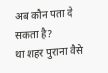अब कौन पता दे सकता है?
था शहर पुराना वैसे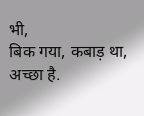भी,
बिक गया, कबाड़ था, अच्छा है.